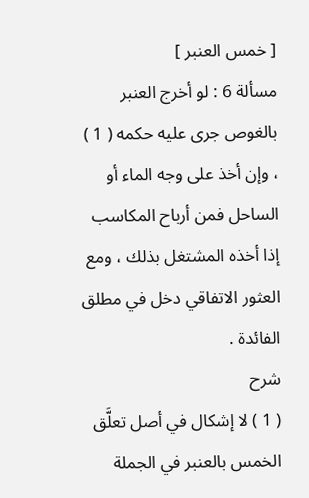[ خمس العنبر ]
مسألة 6 : لو أخرج العنبر بالغوص جرى عليه حكمه ( 1 ) ، وإن أخذ على وجه الماء أو الساحل فمن أرباح المكاسب إذا أخذه المشتغل بذلك ، ومع العثور الاتفاقي دخل في مطلق الفائدة .
شرح
( 1 ) لا إشكال في أصل تعلَّق الخمس بالعنبر في الجملة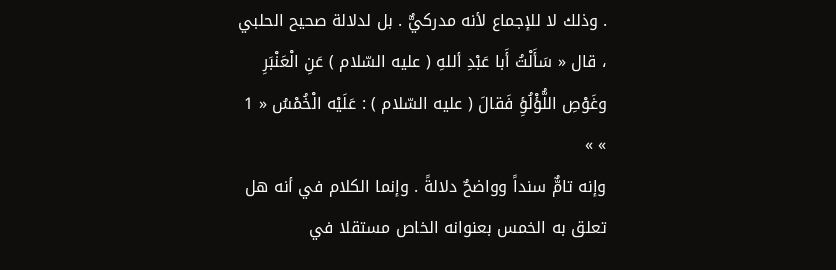. وذلك لا للإجماع لأنه مدركيٌّ . بل لدلالة صحيح الحلبي ، قال « سَأَلْتُ أَبا عَبْدِ أللهِ ( عليه السّلام ) عَنِ الْعَنْبَرِ وغَوْصِ اللُّؤْلُؤِ فَقالَ ( عليه السّلام ) : عَلَيْه الْخُمْسُ « 1 » »
وإنه تامٌّ سنداً وواضحٌ دلالةً . وإنما الكلام في أنه هل تعلق به الخمس بعنوانه الخاص مستقلا في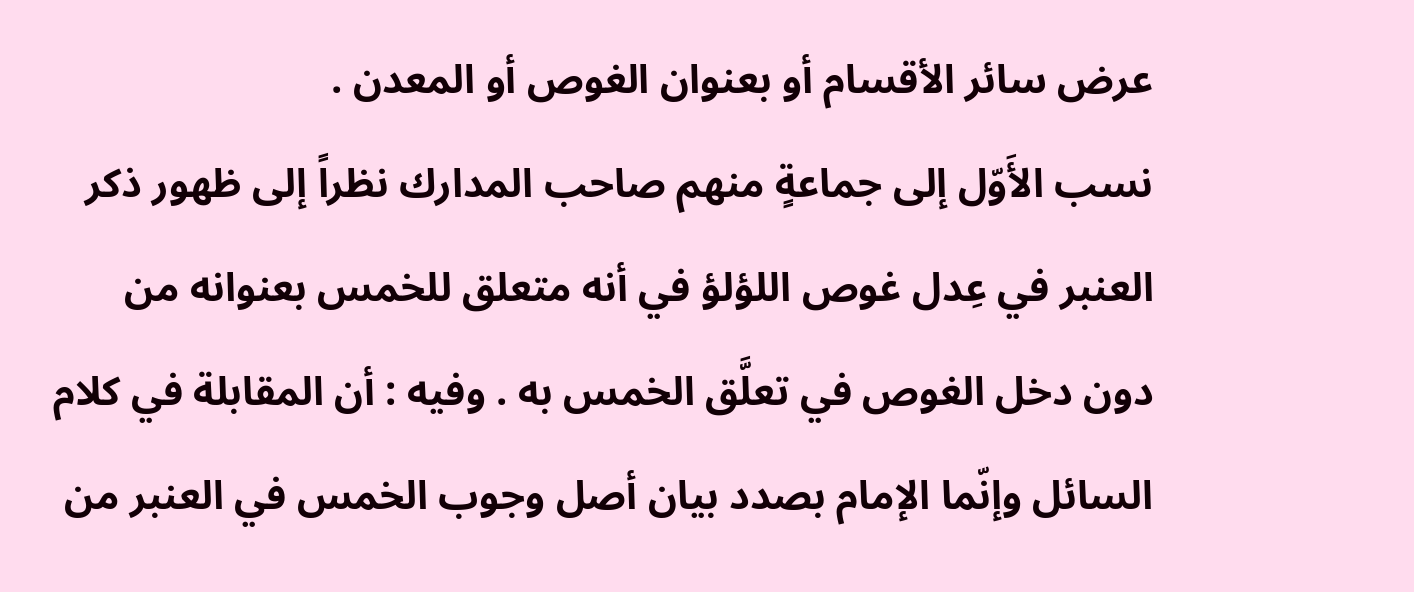عرض سائر الأقسام أو بعنوان الغوص أو المعدن .
نسب الأَوّل إلى جماعةٍ منهم صاحب المدارك نظراً إلى ظهور ذكر العنبر في عِدل غوص اللؤلؤ في أنه متعلق للخمس بعنوانه من دون دخل الغوص في تعلَّق الخمس به . وفيه : أن المقابلة في كلام السائل وإنّما الإمام بصدد بيان أصل وجوب الخمس في العنبر من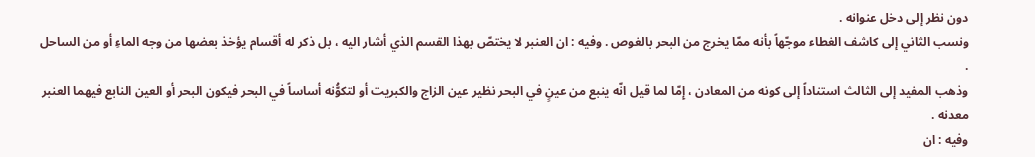دون نظر إلى دخل عنوانه .
ونسب الثاني إلى كاشف الغطاء موجّهاً بأنه ممّا يخرج من البحر بالغوص . وفيه : ان العنبر لا يختصّ بهذا القسم الذي أشار اليه ، بل ذكر له أقسام يؤخذ بعضها من وجه الماءِ أو من الساحل .
وذهب المفيد إلى الثالث استناداً إلى كونه من المعادن ، إِمّا لما قيل انّه ينبع من عينٍ في البحر نظير عين الزاج والكبريت أو لتكوُّنه أساساً في البحر فيكون البحر أو العين النابع فيهما العنبر معدنه .
وفيه : ان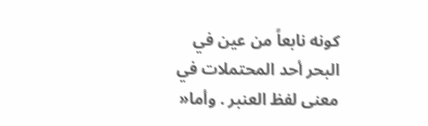كونه نابعاً من عين في البحر أحد المحتملات في معنى لفظ العنبر . وأما«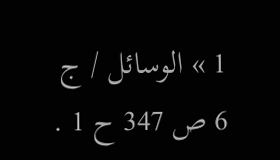1 » الوسائل / ج 6 ص 347 ح 1 .